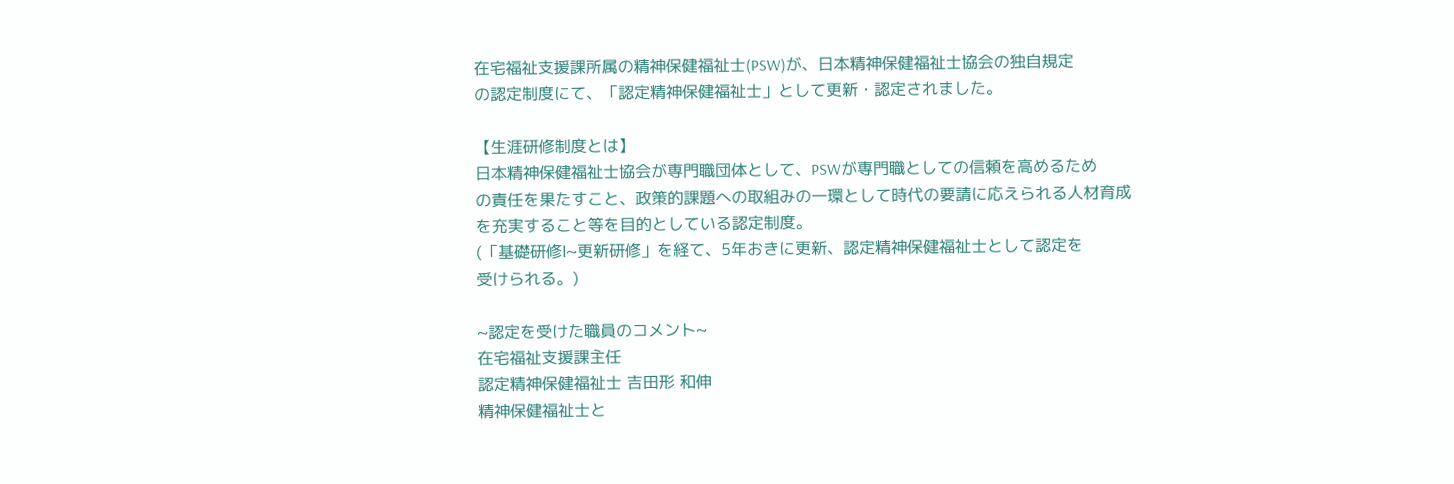在宅福祉支援課所属の精神保健福祉士(PSW)が、日本精神保健福祉士協会の独自規定
の認定制度にて、「認定精神保健福祉士」として更新・認定されました。

【生涯研修制度とは】
日本精神保健福祉士協会が専門職団体として、PSWが専門職としての信頼を高めるため
の責任を果たすこと、政策的課題への取組みの一環として時代の要請に応えられる人材育成
を充実すること等を目的としている認定制度。
(「基礎研修Ⅰ~更新研修」を経て、5年おきに更新、認定精神保健福祉士として認定を
受けられる。)

~認定を受けた職員のコメント~
在宅福祉支援課主任
認定精神保健福祉士 吉田形 和伸
精神保健福祉士と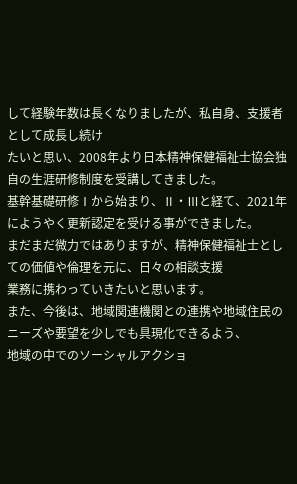して経験年数は長くなりましたが、私自身、支援者として成長し続け
たいと思い、2008年より日本精神保健福祉士協会独自の生涯研修制度を受講してきました。
基幹基礎研修Ⅰから始まり、Ⅱ・Ⅲと経て、2021年にようやく更新認定を受ける事ができました。
まだまだ微力ではありますが、精神保健福祉士としての価値や倫理を元に、日々の相談支援
業務に携わっていきたいと思います。
また、今後は、地域関連機関との連携や地域住民のニーズや要望を少しでも具現化できるよう、
地域の中でのソーシャルアクショ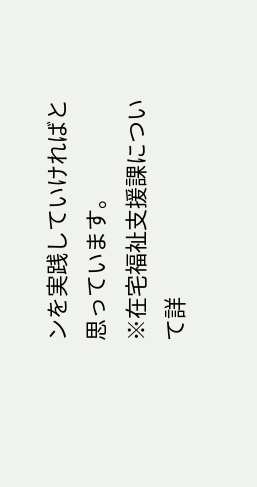ンを実践していければと思っています。
※在宅福祉支援課について詳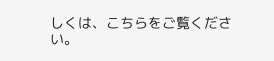しくは、こちらをご覧ください。